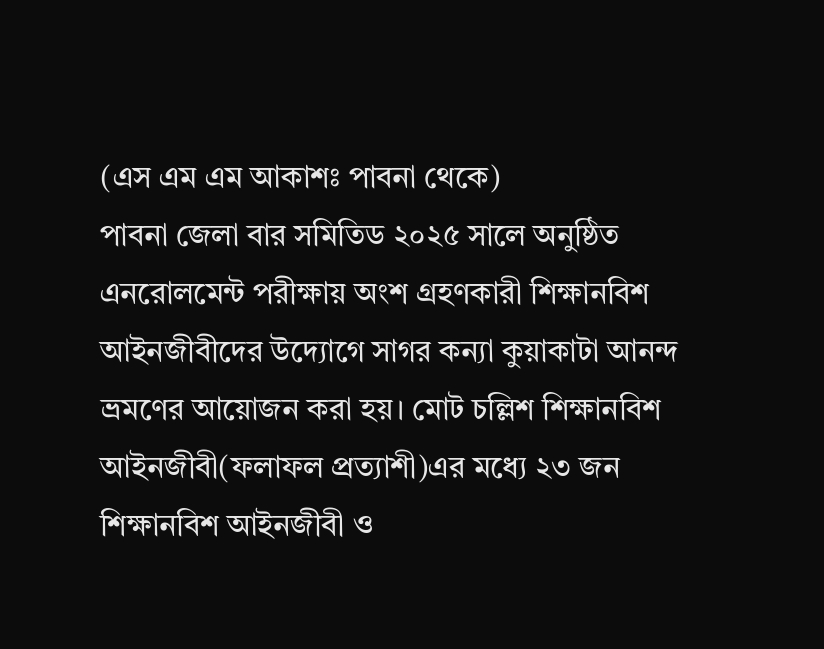(এস এম এম আকাশঃ পাবনা থেকে)
পাবনা জেলা বার সমিতিড ২০২৫ সালে অনুষ্ঠিত এনরোলমেন্ট পরীক্ষায় অংশ গ্রহণকারী শিক্ষানবিশ আইনজীবীদের উদ্যোগে সাগর কন্যা কুয়াকাটা আনন্দ ভ্রমণের আয়োজন করা হয়। মোট চল্লিশ শিক্ষানবিশ আইনজীবী(ফলাফল প্রত্যাশী)এর মধ্যে ২৩ জন শিক্ষানবিশ আইনজীবী ও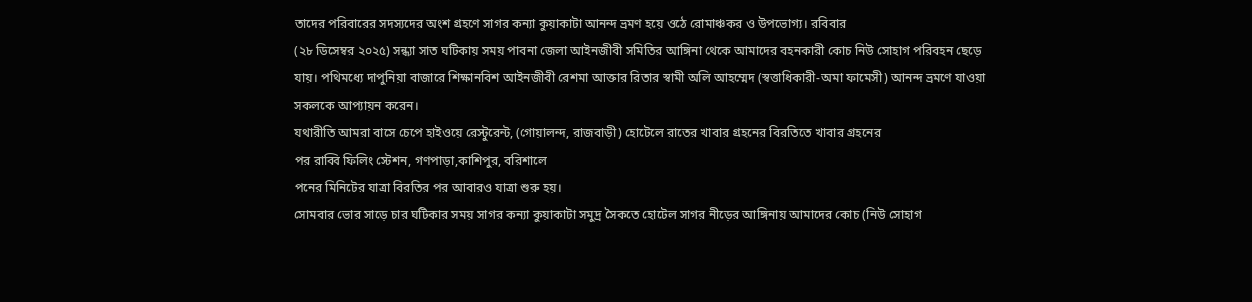তাদের পরিবারের সদস্যদের অংশ গ্রহণে সাগর কন্যা কুয়াকাটা আনন্দ ভ্রমণ হয়ে ওঠে রোমাঞ্চকর ও উপভোগ্য। রবিবার
(২৮ ডিসেম্বর ২০২৫) সন্ধ্যা সাত ঘটিকায় সময় পাবনা জেলা আইনজীবী সমিতির আঙ্গিনা থেকে আমাদের বহনকারী কোচ নিউ সোহাগ পরিবহন ছেড়ে যায়। পথিমধ্যে দাপুনিয়া বাজারে শিক্ষানবিশ আইনজীবী রেশমা আক্তার রিতার স্বামী অলি আহম্মেদ (স্বত্তাধিকারী-অমা ফামেসী) আনন্দ ভ্রমণে যাওয়া সকলকে আপ্যায়ন করেন।
যথারীতি আমরা বাসে চেপে হাইওয়ে রেস্টুরেন্ট, (গোয়ালন্দ, রাজবাড়ী) হোটেলে রাতের খাবার গ্রহনের বিরতিতে খাবার গ্রহনের
পর রাব্বি ফিলিং স্টেশন, গণপাড়া,কাশিপুর, বরিশালে
পনের মিনিটের যাত্রা বিরতির পর আবারও যাত্রা শুরু হয়।
সোমবার ভোর সাড়ে চার ঘটিকার সময় সাগর কন্যা কুয়াকাটা সমুদ্র সৈকতে হোটেল সাগর নীড়ের আঙ্গিনায় আমাদের কোচ (নিউ সোহাগ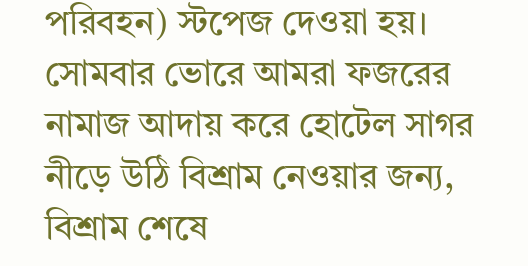পরিবহন) স্টপেজ দেওয়া হয়।
সোমবার ভোরে আমরা ফজরের নামাজ আদায় করে হোটেল সাগর নীড়ে উঠি বিশ্রাম নেওয়ার জন্য, বিশ্রাম শেষে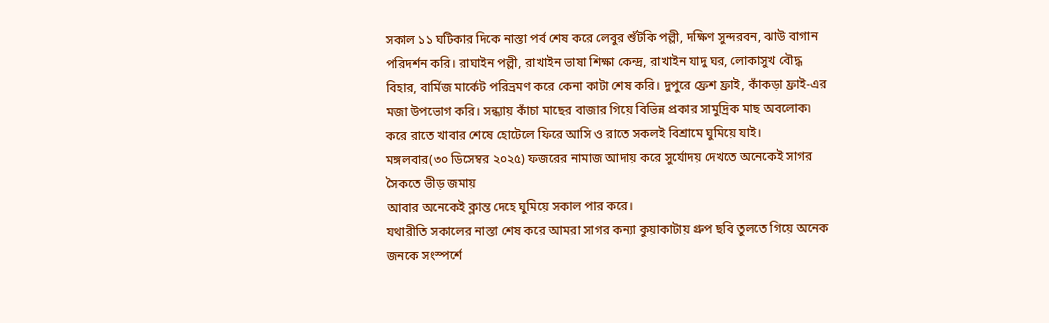সকাল ১১ ঘটিকার দিকে নাস্তা পর্ব শেষ করে লেবুর শুঁটকি পল্লী, দক্ষিণ সুন্দরবন, ঝাউ বাগান পরিদর্শন করি। রাঘাইন পল্লী, রাখাইন ভাষা শিক্ষা কেন্দ্র, রাখাইন যাদু ঘর, লোকাসুখ বৌদ্ধ বিহার, বার্মিজ মার্কেট পরিভ্রমণ করে কেনা কাটা শেষ করি। দুপুরে ফ্রেশ ফ্রাই, কাঁকড়া ফ্রাই-এর মজা উপভোগ করি। সন্ধ্যায় কাঁচা মাছের বাজার গিয়ে বিভিন্ন প্রকার সামুদ্রিক মাছ অবলোক৷ করে রাতে খাবার শেষে হোটেলে ফিরে আসি ও রাতে সকলই বিশ্রামে ঘুমিয়ে যাই।
মঙ্গলবার(৩০ ডিসেম্বর ২০২৫) ফজরের নামাজ আদায় করে সুর্যোদয় দেখতে অনেকেই সাগর সৈকতে ভীড় জমায়
আবার অনেকেই ক্লান্ত দেহে ঘুমিয়ে সকাল পার করে।
যথারীতি সকালের নাস্তা শেষ করে আমরা সাগর কন্যা কুয়াকাটায় গ্রুপ ছবি তুলতে গিয়ে অনেক জনকে সংস্পর্শে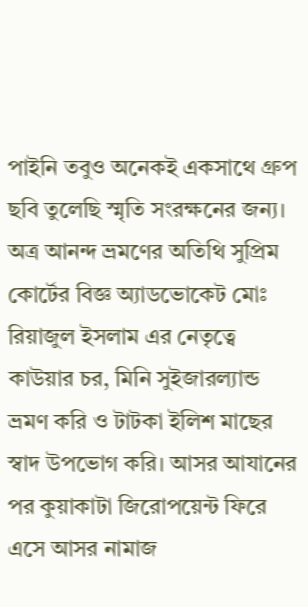পাইনি তবুও অনেকই একসাথে গ্রুপ ছবি তুলেছি স্মৃতি সংরক্ষনের জন্য। অত্র আনন্দ ভ্রমণের অতিথি সুপ্রিম কোর্টের বিজ্ঞ অ্যাডভোকেট মোঃ রিয়াজুল ইসলাম এর নেতৃত্বে কাউয়ার চর, মিনি সুইজারল্যান্ড ভ্রমণ করি ও টাটকা ইলিশ মাছের স্বাদ উপভোগ করি। আসর আযানের পর কুয়াকাটা জিরোপয়েন্ট ফিরে এসে আসর নামাজ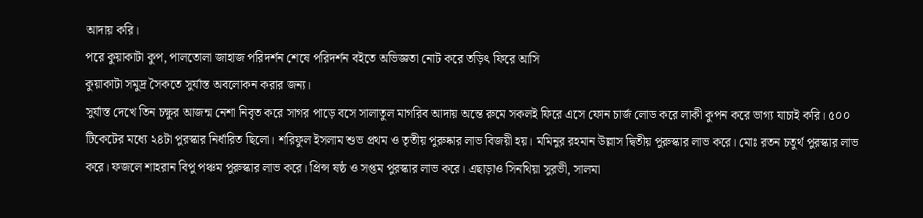আদায় করি।
পরে কুয়াকাটা কুপ, পালতোলা জাহাজ পরিদর্শন শেষে পরিদর্শন বইতে অভিজ্ঞতা নোট করে তড়িৎ ফিরে আসি
কুয়াকাটা সমুদ্র সৈকতে সুর্যাস্ত অবলোকন করার জন্য।
সুর্যাস্ত দেখে তিন চক্ষুর আজন্ম নেশা নিবৃত করে সাগর পাড়ে বসে সালাতুল মাগরিব আদায় অন্তে রুমে সকলই ফিরে এসে ফোন চার্জ লোড করে লাকী কুপন করে ভাগ্য যাচাই করি। ৫০০ টিকেটের মধ্যে ২৪টা পুরস্কার নির্ধারিত ছিলো। শরিফুল ইসলাম শুভ প্রথম ও তৃতীয় পুরুষ্কার লাভ বিজয়ী হয়। মমিনুর রহমান উল্লাস দ্বিতীয় পুরুস্কার লাভ করে। মোঃ রতন চতুর্থ পুরস্কার লাভ করে। ফজলে শাহরান বিপু পঞ্চম পুরুস্কার লাভ করে। প্রিন্স ষষ্ঠ ও সপ্তম পুরস্কার লাভ করে। এছাড়াও সিনথিয়া সুরভী, সালমা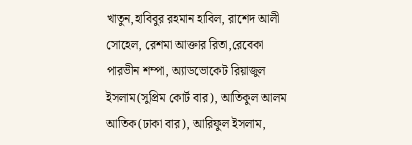খাতুন,হাবিবুর রহমান হাবিল, রাশেদ আলী সোহেল, রেশমা আক্তার রিতা,রেবেকা পারভীন শম্পা, অ্যাডভোকেট রিয়াজুল ইসলাম(সুপ্রিম কোর্ট বার), আতিকুল আলম আতিক(ঢাকা বার), আরিফুল ইসলাম,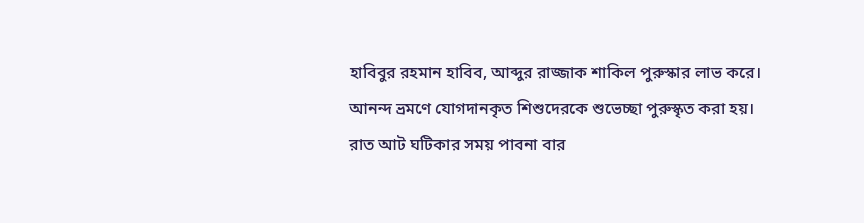হাবিবুর রহমান হাবিব, আব্দুর রাজ্জাক শাকিল পুরুস্কার লাভ করে।
আনন্দ ভ্রমণে যোগদানকৃত শিশুদেরকে শুভেচ্ছা পুরুস্কৃত করা হয়।
রাত আট ঘটিকার সময় পাবনা বার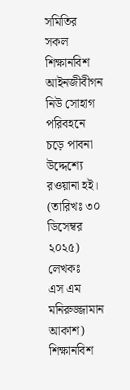সমিতির
সকল শিক্ষানবিশ আইনজীবীগন নিউ সোহাগ পরিবহনে চড়ে পাবনা
উদ্দেশ্যে রওয়ানা হই।
(তারিখঃ ৩০ ডিসেম্বর ২০২৫)
লেখকঃ
এস এম মনিরুজ্জামান আকাশ)
শিক্ষানবিশ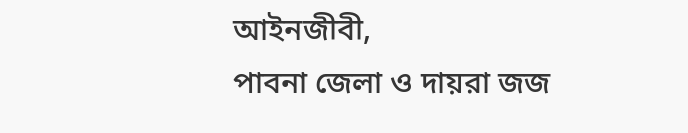আইনজীবী,
পাবনা জেলা ও দায়রা জজ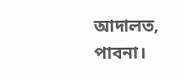আদালত,
পাবনা।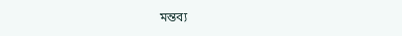মন্তব্য